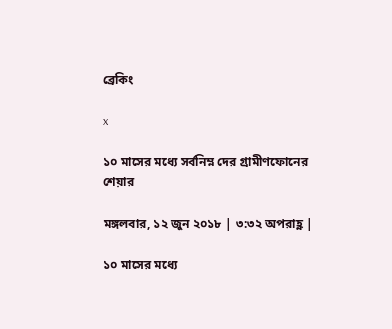ব্রেকিং

x

১০ মাসের মধ্যে সর্বনিম্ন দের গ্রামীণফোনের শেয়ার

মঙ্গলবার, ১২ জুন ২০১৮ | ৩:৩২ অপরাহ্ণ |

১০ মাসের মধ্যে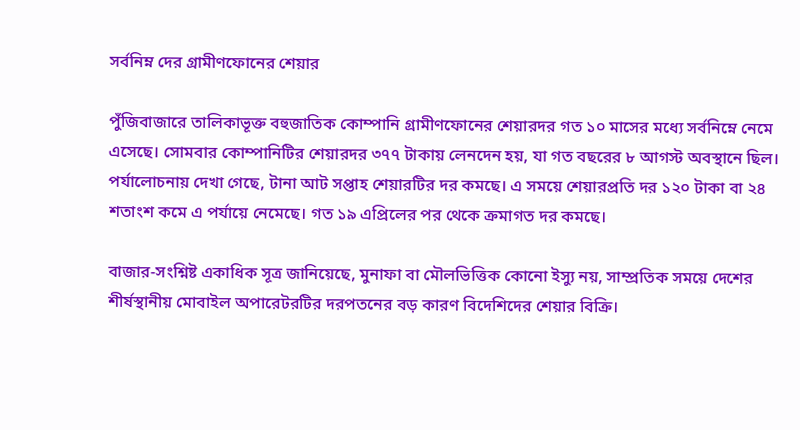সর্বনিম্ন দের গ্রামীণফোনের শেয়ার

পুঁজিবাজারে তালিকাভূক্ত বহুজাতিক কোম্পানি গ্রামীণফোনের শেয়ারদর গত ১০ মাসের মধ্যে সর্বনিম্নে নেমে এসেছে। সোমবার কোম্পানিটির শেয়ারদর ৩৭৭ টাকায় লেনদেন হয়, যা গত বছরের ৮ আগস্ট অবস্থানে ছিল।
পর্যালোচনায় দেখা গেছে, টানা আট সপ্তাহ শেয়ারটির দর কমছে। এ সময়ে শেয়ারপ্রতি দর ১২০ টাকা বা ২৪ শতাংশ কমে এ পর্যায়ে নেমেছে। গত ১৯ এপ্রিলের পর থেকে ক্রমাগত দর কমছে।

বাজার-সংশ্নিষ্ট একাধিক সূত্র জানিয়েছে, মুনাফা বা মৌলভিত্তিক কোনো ইস্যু নয়, সাম্প্রতিক সময়ে দেশের শীর্ষস্থানীয় মোবাইল অপারেটরটির দরপতনের বড় কারণ বিদেশিদের শেয়ার বিক্রি।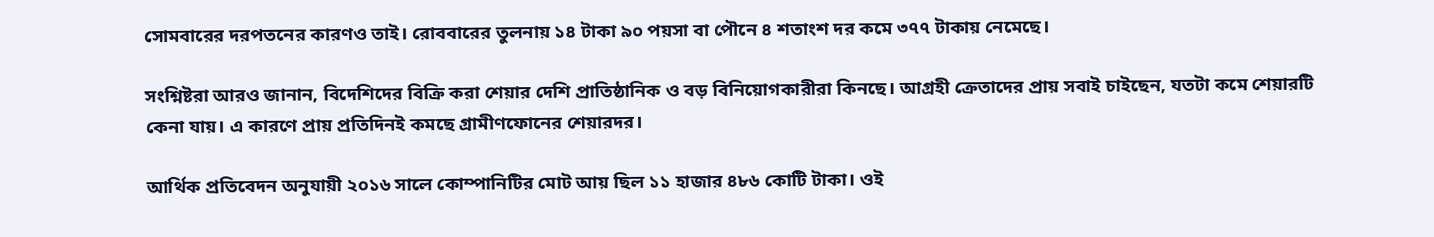সোমবারের দরপতনের কারণও তাই। রোববারের তুলনায় ১৪ টাকা ৯০ পয়সা বা পৌনে ৪ শতাংশ দর কমে ৩৭৭ টাকায় নেমেছে।

সংশ্নিষ্টরা আরও জানান, বিদেশিদের বিক্রি করা শেয়ার দেশি প্রাতিষ্ঠানিক ও বড় বিনিয়োগকারীরা কিনছে। আগ্রহী ক্রেতাদের প্রায় সবাই চাইছেন, যতটা কমে শেয়ারটি কেনা যায়। এ কারণে প্রায় প্রতিদিনই কমছে গ্রামীণফোনের শেয়ারদর।

আর্থিক প্রতিবেদন অনুযায়ী ২০১৬ সালে কোম্পানিটির মোট আয় ছিল ১১ হাজার ৪৮৬ কোটি টাকা। ওই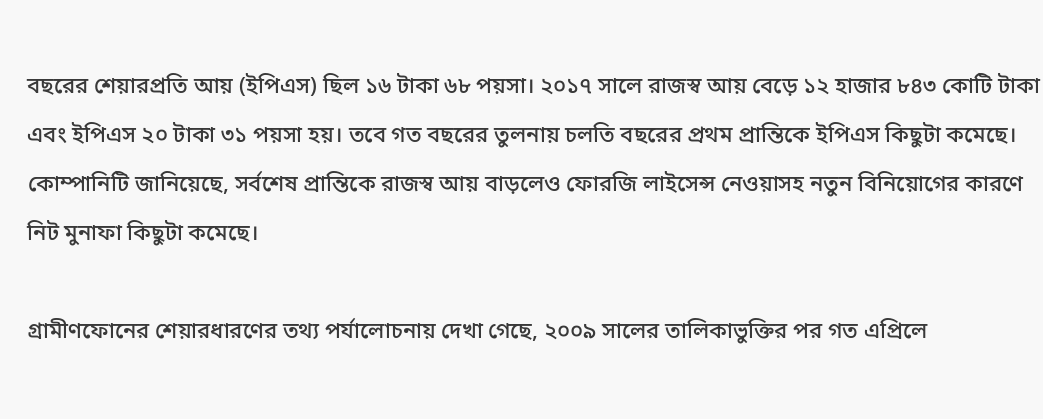বছরের শেয়ারপ্রতি আয় (ইপিএস) ছিল ১৬ টাকা ৬৮ পয়সা। ২০১৭ সালে রাজস্ব আয় বেড়ে ১২ হাজার ৮৪৩ কোটি টাকা এবং ইপিএস ২০ টাকা ৩১ পয়সা হয়। তবে গত বছরের তুলনায় চলতি বছরের প্রথম প্রান্তিকে ইপিএস কিছুটা কমেছে। কোম্পানিটি জানিয়েছে, সর্বশেষ প্রান্তিকে রাজস্ব আয় বাড়লেও ফোরজি লাইসেন্স নেওয়াসহ নতুন বিনিয়োগের কারণে নিট মুনাফা কিছুটা কমেছে।

গ্রামীণফোনের শেয়ারধারণের তথ্য পর্যালোচনায় দেখা গেছে, ২০০৯ সালের তালিকাভুক্তির পর গত এপ্রিলে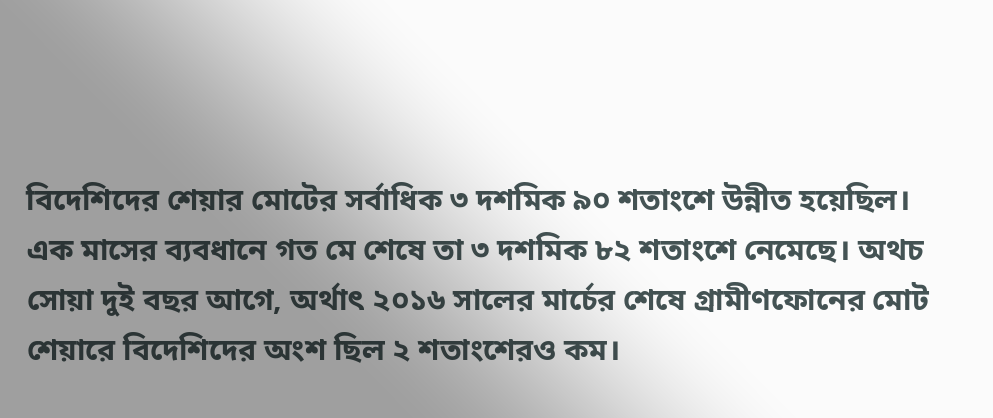বিদেশিদের শেয়ার মোটের সর্বাধিক ৩ দশমিক ৯০ শতাংশে উন্নীত হয়েছিল। এক মাসের ব্যবধানে গত মে শেষে তা ৩ দশমিক ৮২ শতাংশে নেমেছে। অথচ সোয়া দুই বছর আগে, অর্থাৎ ২০১৬ সালের মার্চের শেষে গ্রামীণফোনের মোট শেয়ারে বিদেশিদের অংশ ছিল ২ শতাংশেরও কম।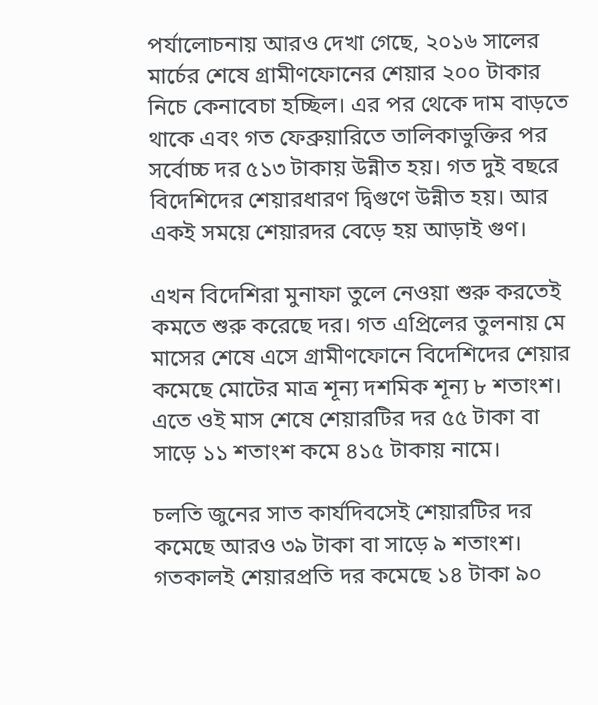পর্যালোচনায় আরও দেখা গেছে, ২০১৬ সালের মার্চের শেষে গ্রামীণফোনের শেয়ার ২০০ টাকার নিচে কেনাবেচা হচ্ছিল। এর পর থেকে দাম বাড়তে থাকে এবং গত ফেব্রুয়ারিতে তালিকাভুক্তির পর সর্বোচ্চ দর ৫১৩ টাকায় উন্নীত হয়। গত দুই বছরে বিদেশিদের শেয়ারধারণ দ্বিগুণে উন্নীত হয়। আর একই সময়ে শেয়ারদর বেড়ে হয় আড়াই গুণ।

এখন বিদেশিরা মুনাফা তুলে নেওয়া শুরু করতেই কমতে শুরু করেছে দর। গত এপ্রিলের তুলনায় মে মাসের শেষে এসে গ্রামীণফোনে বিদেশিদের শেয়ার কমেছে মোটের মাত্র শূন্য দশমিক শূন্য ৮ শতাংশ। এতে ওই মাস শেষে শেয়ারটির দর ৫৫ টাকা বা সাড়ে ১১ শতাংশ কমে ৪১৫ টাকায় নামে।

চলতি জুনের সাত কার্যদিবসেই শেয়ারটির দর কমেছে আরও ৩৯ টাকা বা সাড়ে ৯ শতাংশ। গতকালই শেয়ারপ্রতি দর কমেছে ১৪ টাকা ৯০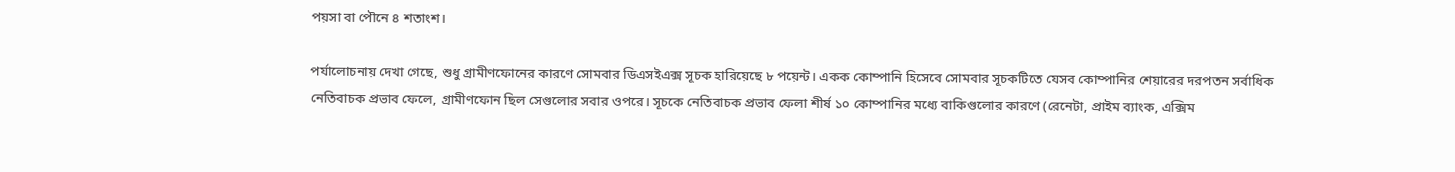পয়সা বা পৌনে ৪ শতাংশ।

পর্যালোচনায় দেখা গেছে, শুধু গ্রামীণফোনের কারণে সোমবার ডিএসইএক্স সূচক হারিয়েছে ৮ পয়েন্ট। একক কোম্পানি হিসেবে সোমবার সূচকটিতে যেসব কোম্পানির শেয়ারের দরপতন সর্বাধিক নেতিবাচক প্রভাব ফেলে, গ্রামীণফোন ছিল সেগুলোর সবার ওপরে। সূচকে নেতিবাচক প্রভাব ফেলা শীর্ষ ১০ কোম্পানির মধ্যে বাকিগুলোর কারণে (রেনেটা, প্রাইম ব্যাংক, এক্সিম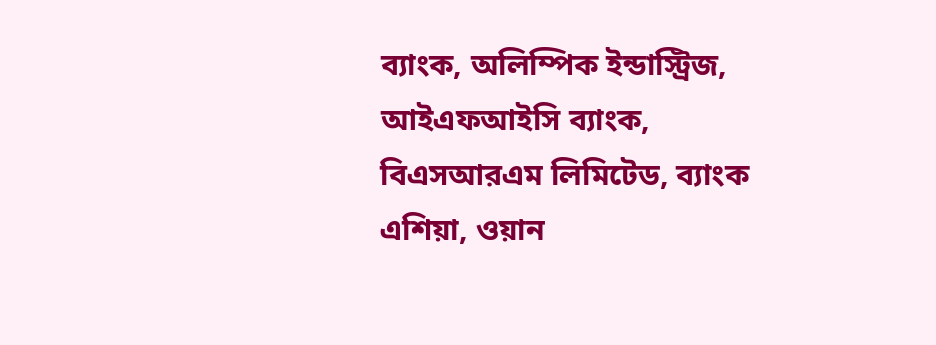ব্যাংক, অলিম্পিক ইন্ডাস্ট্রিজ, আইএফআইসি ব্যাংক, বিএসআরএম লিমিটেড, ব্যাংক এশিয়া, ওয়ান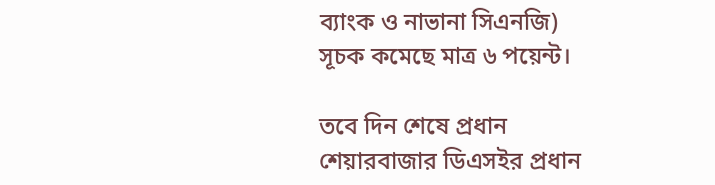ব্যাংক ও নাভানা সিএনজি) সূচক কমেছে মাত্র ৬ পয়েন্ট।

তবে দিন শেষে প্রধান শেয়ারবাজার ডিএসইর প্রধান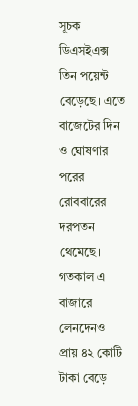সূচক ডিএসইএক্স তিন পয়েন্ট বেড়েছে। এতে বাজেটের দিন ও ঘোষণার পরের রোববারের দরপতন থেমেছে। গতকাল এ বাজারে লেনদেনও প্রায় ৪২ কোটি টাকা বেড়ে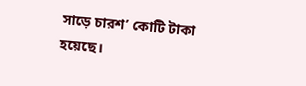সাড়ে চারশ’ কোটি টাকা হয়েছে।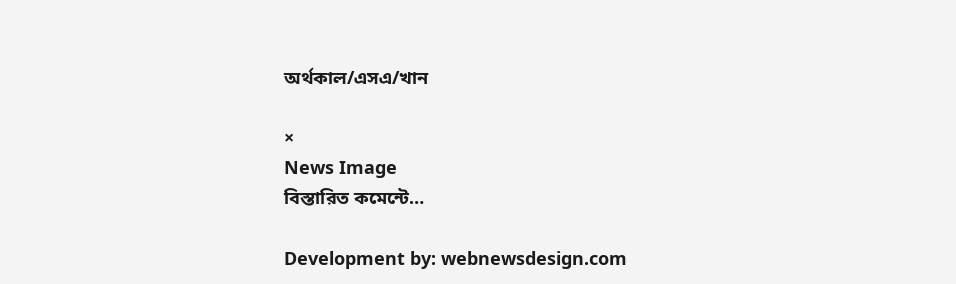অর্থকাল/এসএ/খান

×
News Image
বিস্তারিত কমেন্টে…

Development by: webnewsdesign.com